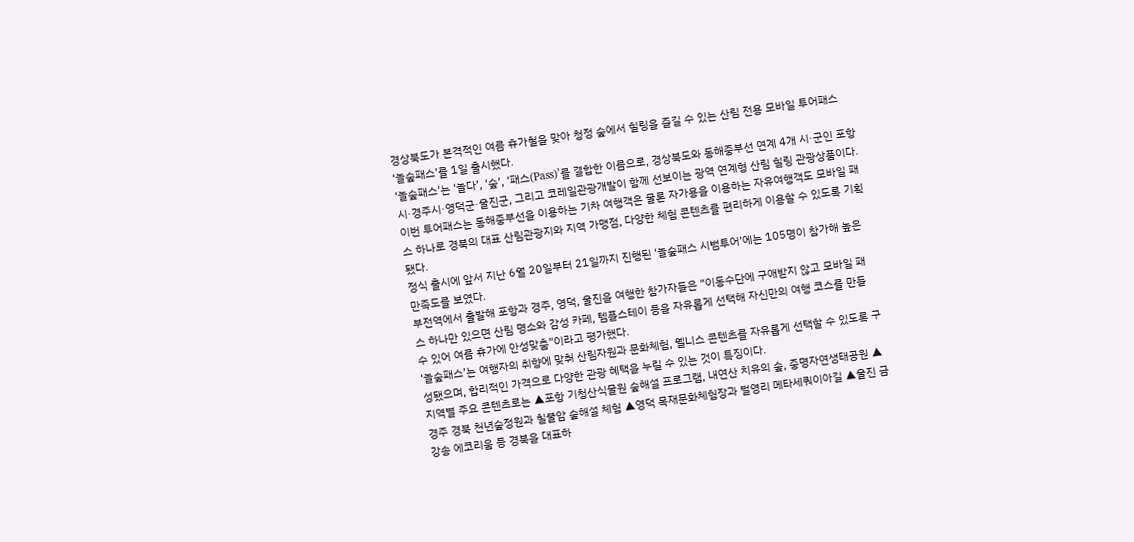경상북도가 본격적인 여름 휴가철을 맞아 청정 숲에서 힐링을 즐길 수 있는 산림 전용 모바일 투어패스 ‘놀숲패스’를 1일 출시했다.
‘놀숲패스’는 ‘놀다’, ‘숲’, ‘패스(Pass)’를 결합한 이름으로, 경상북도와 동해중부선 연계 4개 시·군인 포항시·경주시·영덕군·울진군, 그리고 코레일관광개발이 함께 선보이는 광역 연계형 산림 힐링 관광상품이다.
이번 투어패스는 동해중부선을 이용하는 기차 여행객은 물론 자가용을 이용하는 자유여행객도 모바일 패스 하나로 경북의 대표 산림관광지와 지역 가맹점, 다양한 체험 콘텐츠를 편리하게 이용할 수 있도록 기획됐다.
정식 출시에 앞서 지난 6월 20일부터 21일까지 진행된 ‘놀숲패스 시범투어’에는 105명이 참가해 높은 만족도를 보였다.
부전역에서 출발해 포항과 경주, 영덕, 울진을 여행한 참가자들은 “이동수단에 구애받지 않고 모바일 패스 하나만 있으면 산림 명소와 감성 카페, 템플스테이 등을 자유롭게 선택해 자신만의 여행 코스를 만들 수 있어 여름 휴가에 안성맞춤”이라고 평가했다.
‘놀숲패스’는 여행자의 취향에 맞춰 산림자원과 문화체험, 웰니스 콘텐츠를 자유롭게 선택할 수 있도록 구성됐으며, 합리적인 가격으로 다양한 관광 혜택을 누릴 수 있는 것이 특징이다.
지역별 주요 콘텐츠로는 ▲포항 기청산식물원 숲해설 프로그램, 내연산 치유의 숲, 중명자연생태공원 ▲경주 경북 천년숲정원과 칠불암 숲해설 체험 ▲영덕 목재문화체험장과 벌영리 메타세쿼이아길 ▲울진 금강송 에코리움 등 경북을 대표하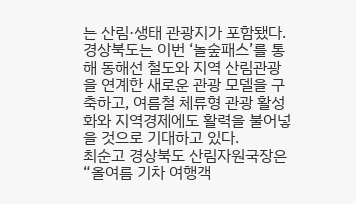는 산림·생태 관광지가 포함됐다.
경상북도는 이번 ‘놀숲패스’를 통해 동해선 철도와 지역 산림관광을 연계한 새로운 관광 모델을 구축하고, 여름철 체류형 관광 활성화와 지역경제에도 활력을 불어넣을 것으로 기대하고 있다.
최순고 경상북도 산림자원국장은 “올여름 기차 여행객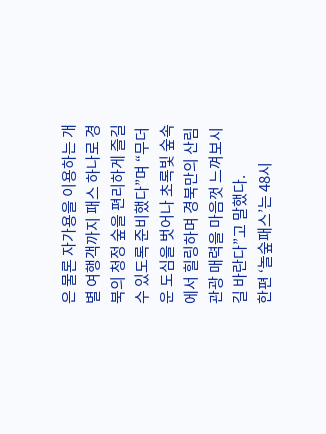은 물론 자가용을 이용하는 개별 여행객까지 패스 하나로 경북의 청정 숲을 편리하게 즐길 수 있도록 준비했다”며 “무더운 도심을 벗어나 초록빛 숲속에서 힐링하며 경북만의 산림관광 매력을 마음껏 느껴보시길 바란다”고 말했다.
한편 ‘놀숲패스’는 48시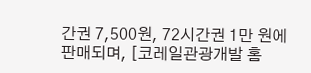간권 7,500원, 72시간권 1만 원에 판매되며, [코레일관광개발 홈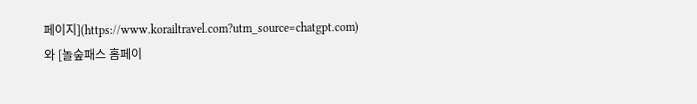페이지](https://www.korailtravel.com?utm_source=chatgpt.com)와 [놀숲패스 홈페이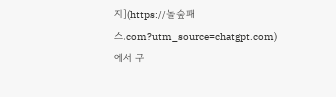지](https://놀숲패스.com?utm_source=chatgpt.com)에서 구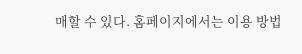매할 수 있다. 홈페이지에서는 이용 방법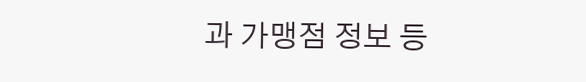과 가맹점 정보 등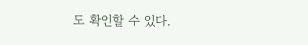도 확인할 수 있다.